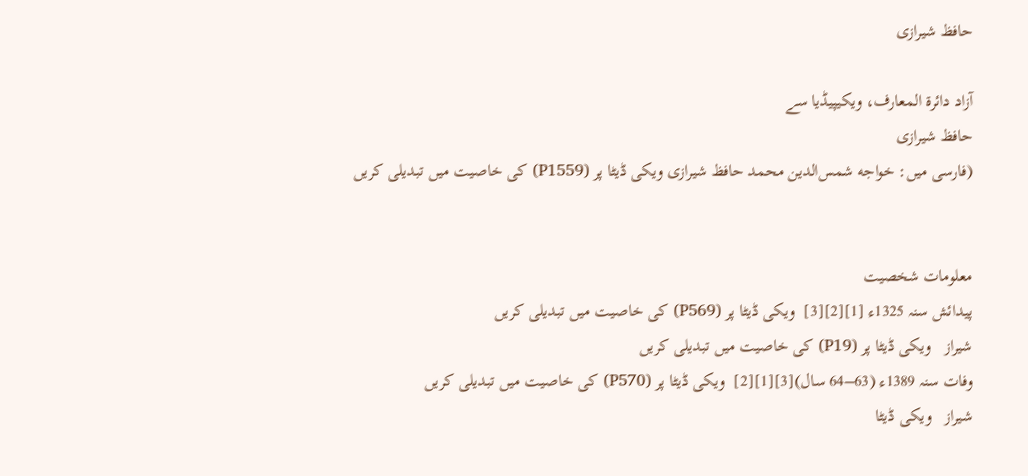حافظ شیرازی

آزاد دائرۃ المعارف، ویکیپیڈیا سے
حافظ شیرازی
(فارسی میں: خواجه شمس‌الدین محمد حافظ شیرازی ویکی ڈیٹا پر (P1559) کی خاصیت میں تبدیلی کریں


معلومات شخصیت
پیدائش سنہ 1325ء [1][2][3]  ویکی ڈیٹا پر (P569) کی خاصیت میں تبدیلی کریں
شیراز   ویکی ڈیٹا پر (P19) کی خاصیت میں تبدیلی کریں
وفات سنہ 1389ء (63–64 سال)[3][1][2]  ویکی ڈیٹا پر (P570) کی خاصیت میں تبدیلی کریں
شیراز   ویکی ڈیٹا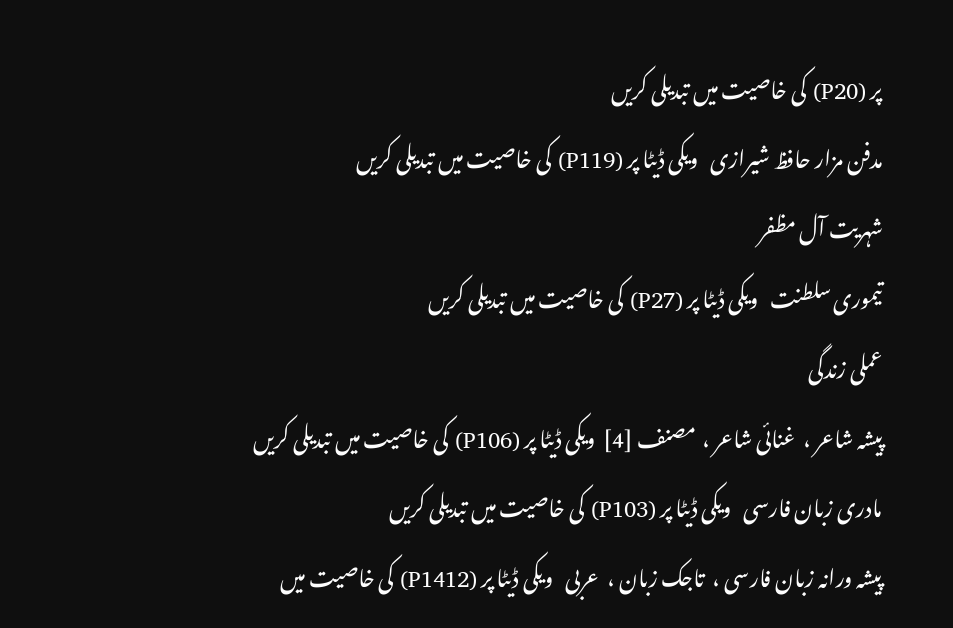پر (P20) کی خاصیت میں تبدیلی کریں
مدفن مزار حافظ شیرازی   ویکی ڈیٹا پر (P119) کی خاصیت میں تبدیلی کریں
شہریت آل مظفر
تیموری سلطنت   ویکی ڈیٹا پر (P27) کی خاصیت میں تبدیلی کریں
عملی زندگی
پیشہ شاعر ،  غنائی شاعر ،  مصنف [4]  ویکی ڈیٹا پر (P106) کی خاصیت میں تبدیلی کریں
مادری زبان فارسی   ویکی ڈیٹا پر (P103) کی خاصیت میں تبدیلی کریں
پیشہ ورانہ زبان فارسی ،  تاجک زبان ،  عربی   ویکی ڈیٹا پر (P1412) کی خاصیت میں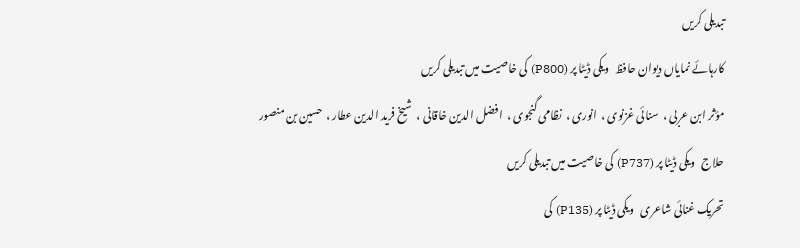تبدیلی کریں
کارہائے نمایاں دیوان حافظ   ویکی ڈیٹا پر (P800) کی خاصیت میں تبدیلی کریں
مؤثر ابن عربی ،  سنائی غزنوی ،  انوری ،  نظامی گنجوی ،  افضل الدین خاقانی ،  شیخ فرید الدین عطار ،  حسین بن منصور حلاج   ویکی ڈیٹا پر (P737) کی خاصیت میں تبدیلی کریں
تحریک غنائی شاعری   ویکی ڈیٹا پر (P135) کی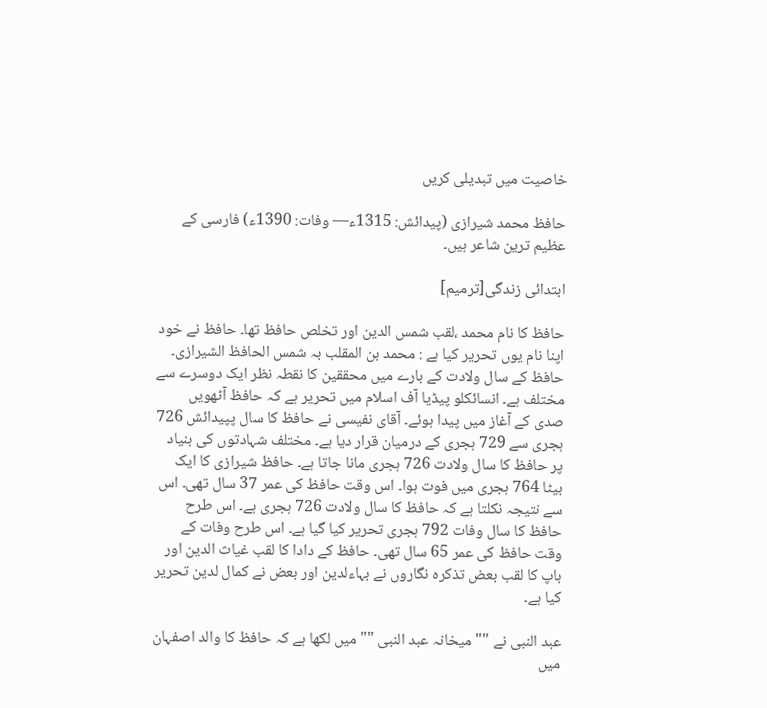خاصیت میں تبدیلی کریں

حافظ محمد شیرازی (پیدائش: 1315ء— وفات: 1390ء) فارسی کے عظیم ترین شاعر ہیں۔

ابتدائی زندگی[ترمیم]

حافظ کا نام محمد ،لقب شمس الدین اور تخلص حافظ تھا۔ حافظ نے خود اپنا نام یوں تحریر کیا ہے : محمد بن المقلب بہ شمس الحافظ الشیرازی۔ حافظ کے سال ولادت کے بارے میں محققین کا نقطہ نظر ایک دوسرے سے مختلف ہے۔ انسائکلو پیڈیا آف اسلام میں تحریر ہے کہ حافظ آٹھویں صدی کے آغاز میں پیدا ہوئے۔ آقای نفیسی نے حافظ کا سال پپیدائش 726 ہجری سے 729 ہجری کے درمیان قرار دیا ہے۔ مختلف شہادتوں کی بنیاد پر حافظ کا سال ولادت 726 ہجری مانا جاتا ہے۔ حافظ شیرازی کا ایک بیٹا 764 ہجری میں فوت ہوا۔ اس وقت حافظ کی عمر 37 سال تھی۔ اس سے نتیجہ نکلتا ہے کہ حافظ کا سال ولادت 726 ہجری ہے۔ اس طرح حافظ کا سال وفات 792 ہجری تحریر کیا گیا ہے۔ اس طرح وفات کے وقت حافظ کی عمر 65 سال تھی۔ حافظ کے دادا کا لقب غیاث الدین اور باپ کا لقب بعض تذکرہ نگاروں نے بہاءلدین اور بعض نے کمال لدین تحریر کیا ہے۔

عبد النبی نے "" میخانہ عبد النبی "" میں لکھا ہے کہ حافظ کا والد اصفہان میں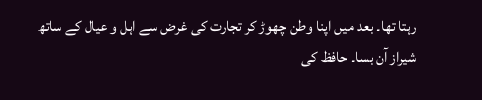رہتا تھا۔ بعد میں اپنا وطن چھوڑ کر تجارت کی غرض سے اہل و عیال کے ساتھ شیراز آن بسا۔ حافظ کی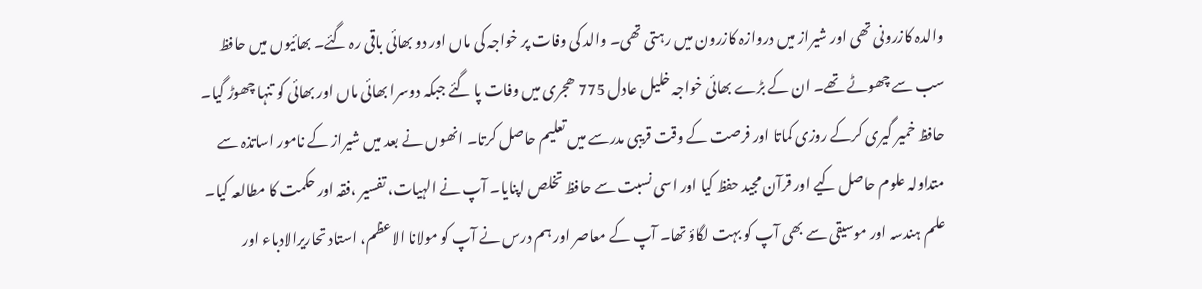والدہ کازرونی تھی اور شیراز میں دروازہ کازرون میں رہتی تھی۔ والد کی وفات پر خواجہ کی ماں اور دو بھائی باقی رہ گئے۔ بھائیوں میں حافظ سب سے چھوٹے تھے۔ ان کے بڑے بھائی خواجہ خلیل عادل 775 ھجری میں وفات پا گئے جبکہ دوسرا بھائی ماں اور بھائی کو تنہا چھوڑ گیا۔ حافظ خمیر گیری کرکے روزی کماتا اور فرصت کے وقت قریبی مدرسے میں تعلیم حاصل کرتا۔ انھوں نے بعد میں شیراز کے نامور اساتذہ سے متداولہ علوم حاصل کیے اور قرآن مجید حفظ کیا اور اسی نسبت سے حافظ تخلص اپنایا۔ آپ نے الہیات، تفسیر ،فقہ اور حکمت کا مطالعہ کیا۔ علم ہندسہ اور موسیقی سے بھی آپ کو بہت لگاؤ تھا۔ آپ کے معاصر اور ہم درس نے آپ کو مولانا الاعظم، استاد تحاریرالادباء اور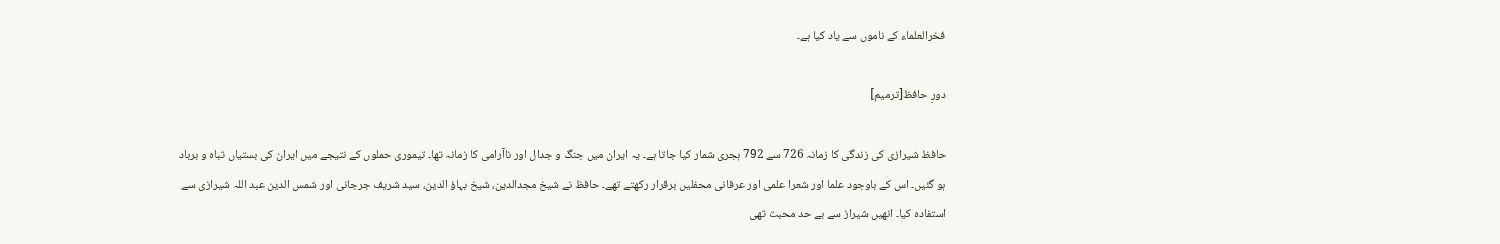فخرالعلماء کے ناموں سے یاد کیا ہے۔

دورِ حافظ[ترمیم]

حافظ شیرازی کی زندگی کا زمانہ 726 سے 792 ہجری شمار کیا جاتا ہے۔ یہ ایران میں جنگ و جدال اور ناآرامی کا زمانہ تھا۔ تیموری حملوں کے نتیجے میں ایران کی بستیاں تباہ و برباد ہو گئیں۔ اس کے باوجود علما اور شعرا علمی اور عرفانی محفلیں برقرار رکھتے تھے۔ حافظ نے شیخ مجدالدین، شیخ بہاؤ الدین، سید شریف جرجانی اور شمس الدین عبد اللہ شیرازی سے استفادہ کیا۔ انھیں شیراز سے بے حد محبت تھی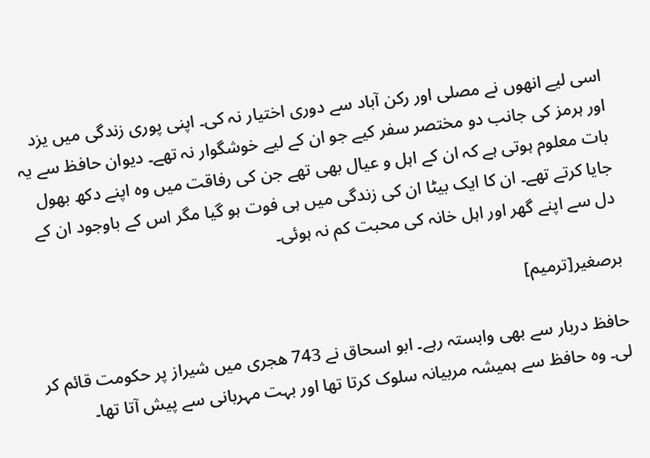اسی لیے انھوں نے مصلی اور رکن آباد سے دوری اختیار نہ کی۔ اپنی پوری زندگی میں یزد اور ہرمز کی جانب دو مختصر سفر کیے جو ان کے لیے خوشگوار نہ تھے۔ دیوان حافظ سے یہ بات معلوم ہوتی ہے کہ ان کے اہل و عیال بھی تھے جن کی رفاقت میں وہ اپنے دکھ بھول جایا کرتے تھے۔ ان کا ایک بیٹا ان کی زندگی میں ہی فوت ہو گیا مگر اس کے باوجود ان کے دل سے اپنے گھر اور اہل خانہ کی محبت کم نہ ہوئی۔

برصغیر[ترمیم]

حافظ دربار سے بھی وابستہ رہے۔ ابو اسحاق نے 743 ھجری میں شیراز پر حکومت قائم کر لی۔ وہ حافظ سے ہمیشہ مربیانہ سلوک کرتا تھا اور بہت مہربانی سے پیش آتا تھا۔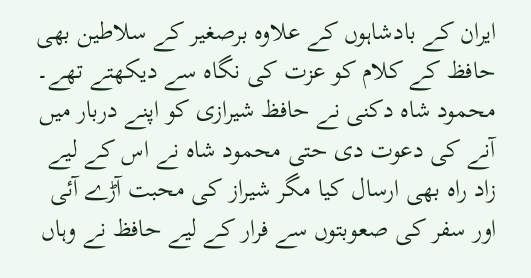ایران کے بادشاہوں کے علاوہ برصغیر کے سلاطین بھی حافظ کے کلام کو عزت کی نگاہ سے دیکھتے تھے۔ محمود شاہ دکنی نے حافظ شیرازی کو اپنے دربار میں آنے کی دعوت دی حتی محمود شاہ نے اس کے لیے زاد راہ بھی ارسال کیا مگر شیراز کی محبت آڑے آئی اور سفر کی صعوبتوں سے فرار کے لیے حافظ نے وہاں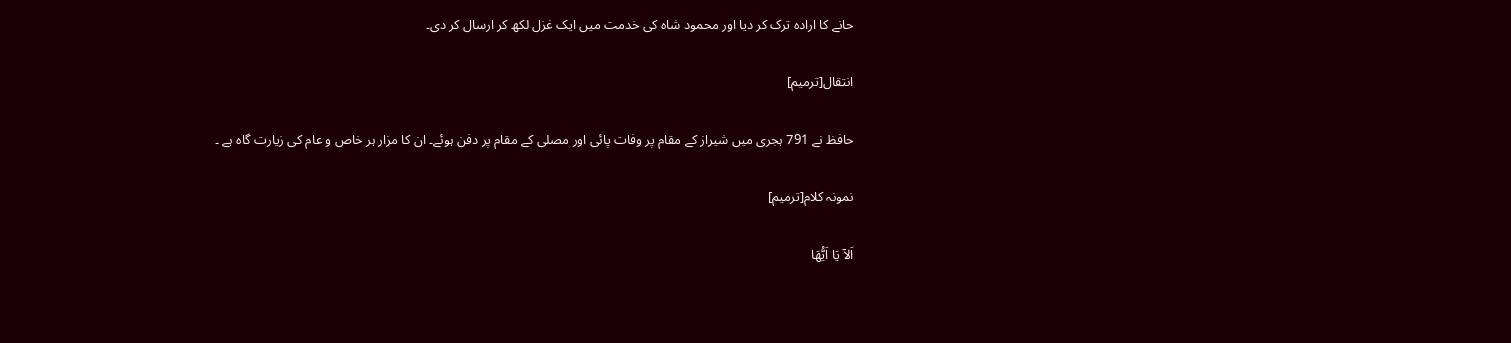حانے کا ارادہ ترک کر دیا اور محمود شاہ کی خدمت میں ایک غزل لکھ کر ارسال کر دی۔

انتقال[ترمیم]

حافظ نے 791 ہجری میں شیراز کے مقام پر وفات پائی اور مصلی کے مقام پر دفن ہوئے۔ ان کا مزار ہر خاص و عام کی زیارت گاہ ہے ۔

نمونہ کلام[ترمیم]

اَلآ یَا اَیُّهَا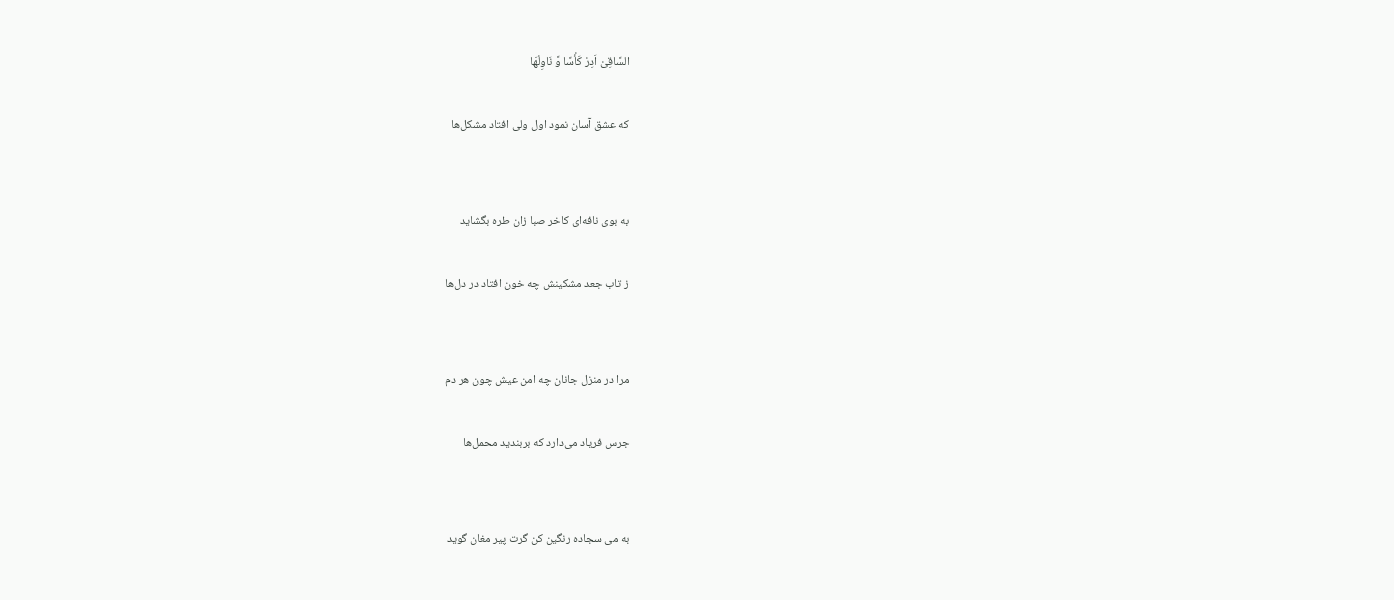السَّاقِیْ اَدِرْ کَأْسًا وَّ نَاوِلْهَا

که عشق آسان نمود اول ولی افتاد مشکل‌ها


به بوی نافه‌ای کاخر صبا زان طره بگشاید

ز تاب جعد مشکینش چه خون افتاد در دل‌ها


مرا در منزل جانان چه امن عیش چون هر دم

جرس فریاد می‌دارد که بربندید محمل‌ها


به می سجاده رنگین کن گرت پیر مغان گوید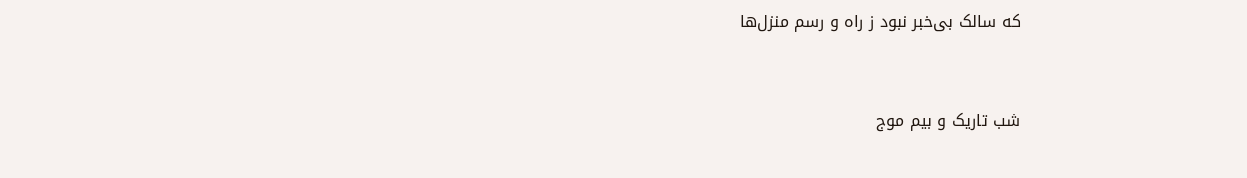که سالک بی‌خبر نبود ز راه و رسم منزل‌ها


شب تاریک و بیم موج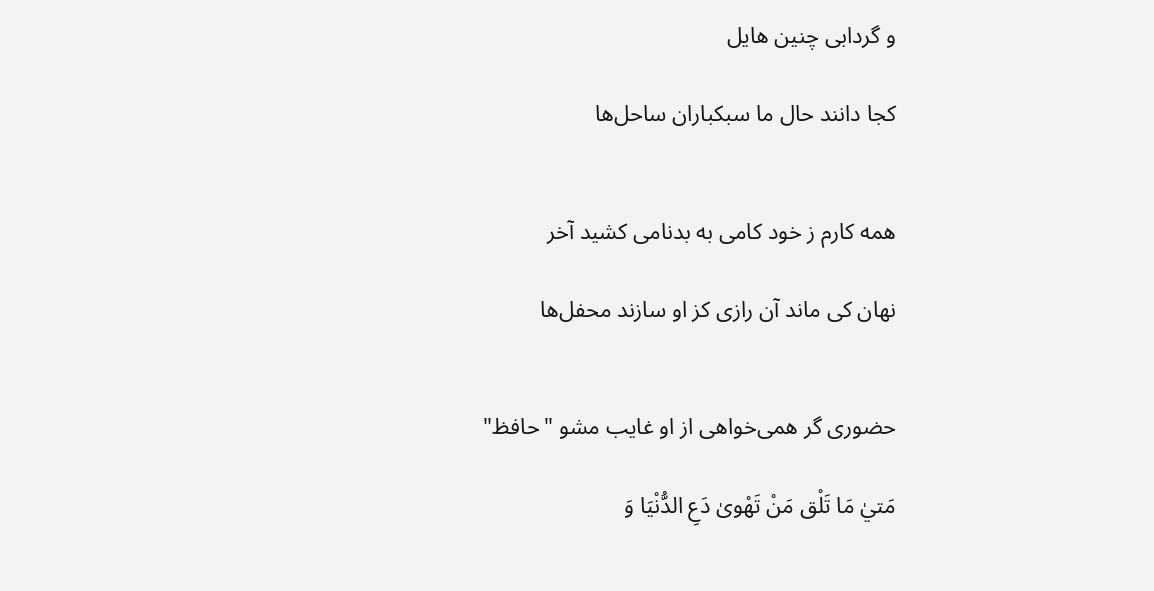و گردابی چنین هایل

کجا دانند حال ما سبکباران ساحل‌ها


همه کارم ز خود کامی به بدنامی کشید آخر

نهان کی ماند آن رازی کز او سازند محفل‌ها


حضوری گر همی‌خواهی از او غایب مشو "حافظ"

مَتيٰ مَا تَلْق مَنْ تَهْویٰ دَعِ الدُّنْیَا وَ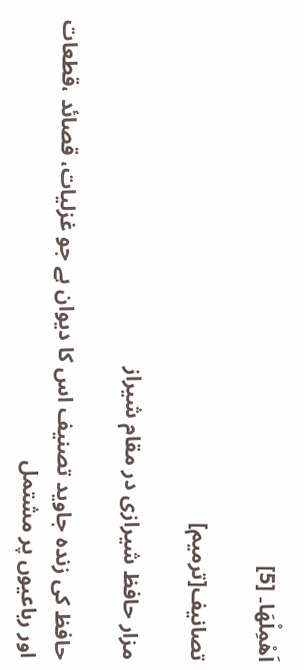اَهْمِلْهَا۔ [5]

تصانیف[ترمیم]

مزار حافظ شیرازی در مقام شیراز

حافظ کی زندہ جاوید تصنیف اس کا دیوان ہے جو غزلیات، قصائد ،قطعات اور رباعیوں پر مشتمل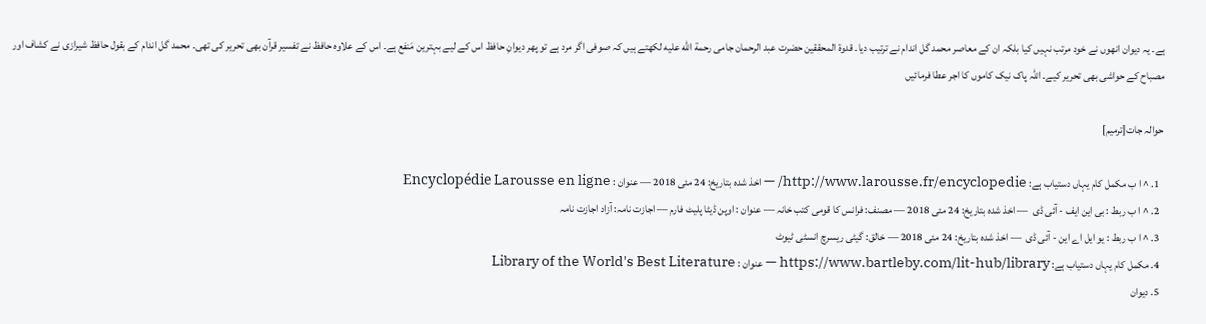ہے۔ یہ دیوان انھوں نے خود مرتب نہیں کیا بلکہ ان کے معاصر محمد گل اندام نے ترتیب دیا۔ قدوة المحققین حضرت عبد الرحمان جامی رحمة الله علیه لکھتے ہیں کہ صوفی اگر مرد ہے تو پھر دیوانِ حافظ اس کے لیے بہترین مَنفع ہے۔ اس کے علاوہ حافظ نے تفسیر قرآن بھی تحریر کی تھی۔ محمد گل اندام کے بقول حافظ شیرازی نے کشاف اور مصباح کے حواشی بھی تحریر کیے۔ اللہ پاک نیک کاموں کا اجر عطا فرمائیں

حوالہ جات[ترمیم]

  1. ^ ا ب مکمل کام یہاں دستیاب ہے: http://www.larousse.fr/encyclopedie/ — اخذ شدہ بتاریخ: 24 مئی 2018 — عنوان : Encyclopédie Larousse en ligne
  2. ^ ا ب ربط : بی این ایف - آئی ڈی  — اخذ شدہ بتاریخ: 24 مئی 2018 — مصنف: فرانس کا قومی کتب خانہ — عنوان : اوپن ڈیٹا پلیٹ فارم — اجازت نامہ: آزاد اجازت نامہ
  3. ^ ا ب ربط : یو ایل اے این - آئی ڈی  — اخذ شدہ بتاریخ: 24 مئی 2018 — خالق: گیٹی ریسرچ انسٹی ٹیوٹ
  4. مکمل کام یہاں دستیاب ہے: https://www.bartleby.com/lit-hub/library — عنوان : Library of the World's Best Literature
  5. دیوان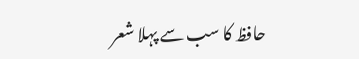حافظ کا سب سے پہلا شعر